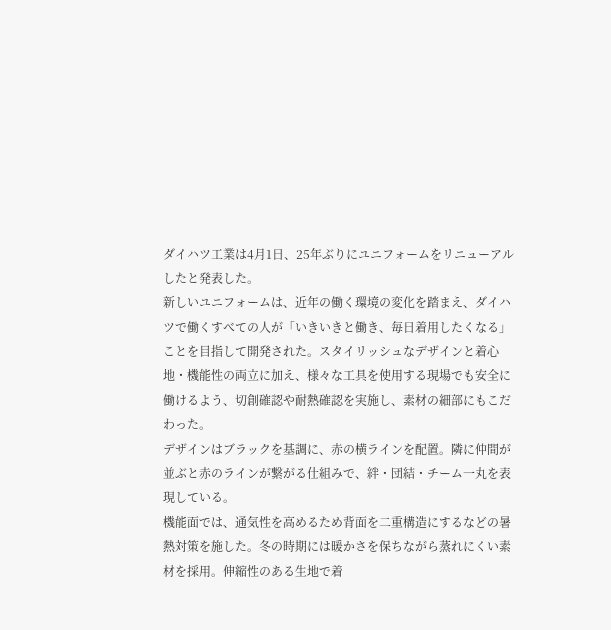ダイハツ工業は4月1日、25年ぶりにユニフォームをリニューアルしたと発表した。
新しいユニフォームは、近年の働く環境の変化を踏まえ、ダイハツで働くすべての人が「いきいきと働き、毎日着用したくなる」ことを目指して開発された。スタイリッシュなデザインと着心地・機能性の両立に加え、様々な工具を使用する現場でも安全に働けるよう、切創確認や耐熱確認を実施し、素材の細部にもこだわった。
デザインはブラックを基調に、赤の横ラインを配置。隣に仲間が並ぶと赤のラインが繋がる仕組みで、絆・団結・チーム一丸を表現している。
機能面では、通気性を高めるため背面を二重構造にするなどの暑熱対策を施した。冬の時期には暖かさを保ちながら蒸れにくい素材を採用。伸縮性のある生地で着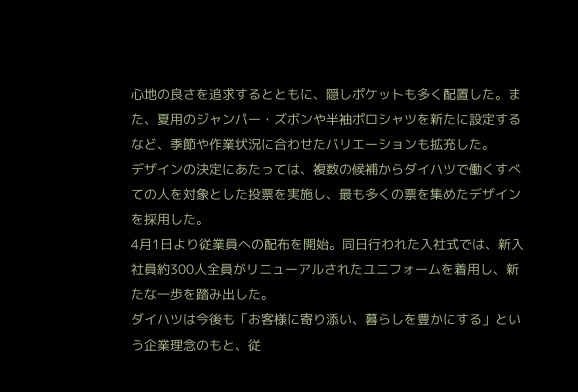心地の良さを追求するとともに、隠しポケットも多く配置した。また、夏用のジャンパー・ズボンや半袖ポロシャツを新たに設定するなど、季節や作業状況に合わせたバリエーションも拡充した。
デザインの決定にあたっては、複数の候補からダイハツで働くすべての人を対象とした投票を実施し、最も多くの票を集めたデザインを採用した。
4月1日より従業員への配布を開始。同日行われた入社式では、新入社員約300人全員がリニューアルされたユニフォームを着用し、新たな一歩を踏み出した。
ダイハツは今後も「お客様に寄り添い、暮らしを豊かにする」という企業理念のもと、従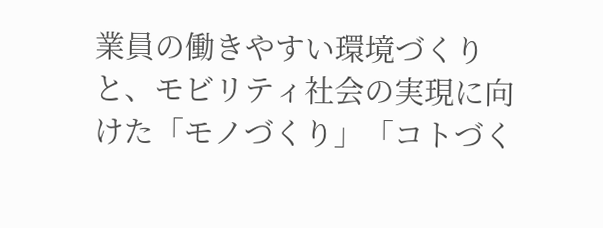業員の働きやすい環境づくりと、モビリティ社会の実現に向けた「モノづくり」「コトづく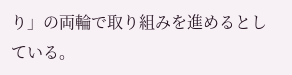り」の両輪で取り組みを進めるとしている。